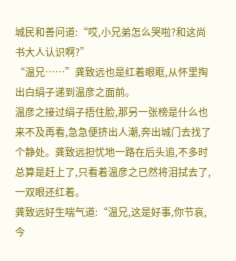城民和善问道:“哎,小兄弟怎么哭啦?和这尚书大人认识啊?”
“温兄……”龚致远也是红着眼眶,从怀里掏出白绢子递到温彦之面前。
温彦之接过绢子捂住脸,那另一张榜是什么也来不及再看,急急便挤出人潮,奔出城门去找了个静处。龚致远担忧地一路在后头追,不多时总算是赶上了,只看着温彦之已然将泪拭去了,一双眼还红着。
龚致远好生喘气道:“温兄,这是好事,你节哀,今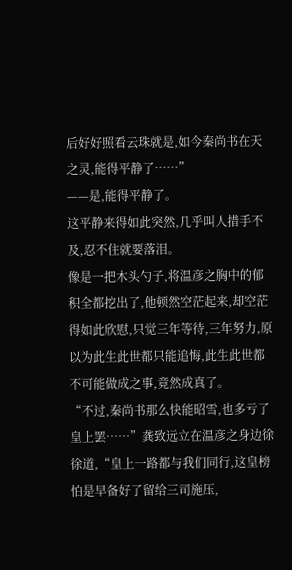后好好照看云珠就是,如今秦尚书在天之灵,能得平静了……”
——是,能得平静了。
这平静来得如此突然,几乎叫人措手不及,忍不住就要落泪。
像是一把木头勺子,将温彦之胸中的郁积全都挖出了,他顿然空茫起来,却空茫得如此欣慰,只觉三年等待,三年努力,原以为此生此世都只能追悔,此生此世都不可能做成之事,竟然成真了。
“不过,秦尚书那么快能昭雪,也多亏了皇上罢……”龚致远立在温彦之身边徐徐道,“皇上一路都与我们同行,这皇榜怕是早备好了留给三司施压,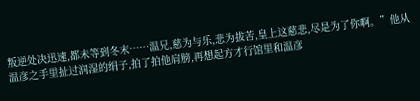叛逆处决迅速,都未等到冬末……温兄,慈为与乐,悲为拔苦,皇上这慈悲,尽是为了你啊。”他从温彦之手里扯过润湿的绢子,拍了拍他肩膀,再想起方才行馆里和温彦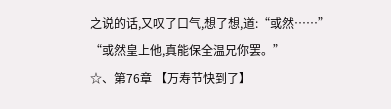之说的话,又叹了口气,想了想,道:“或然……”
“或然皇上他,真能保全温兄你罢。”
☆、第76章 【万寿节快到了】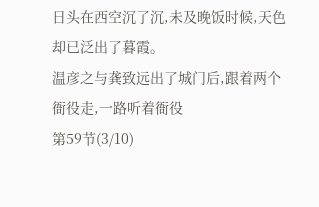日头在西空沉了沉,未及晚饭时候,天色却已泛出了暮霞。
温彦之与龚致远出了城门后,跟着两个衙役走,一路听着衙役
第59节(3/10)